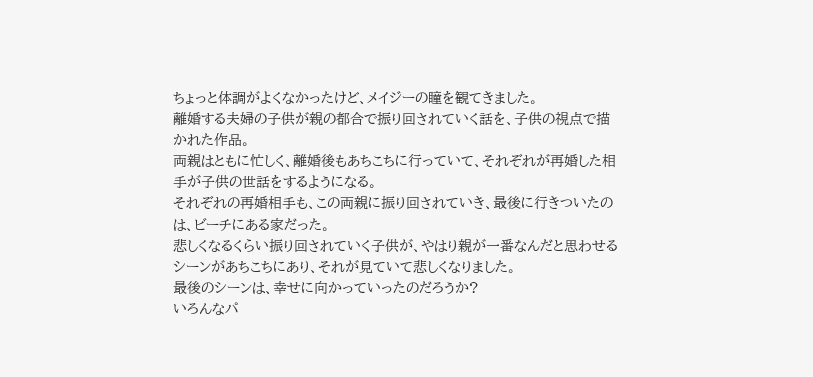ちょっと体調がよくなかったけど、メイジーの瞳を観てきました。
離婚する夫婦の子供が親の都合で振り回されていく話を、子供の視点で描かれた作品。
両親はともに忙しく、離婚後もあちこちに行っていて、それぞれが再婚した相手が子供の世話をするようになる。
それぞれの再婚相手も、この両親に振り回されていき、最後に行きついたのは、ビーチにある家だった。
悲しくなるくらい振り回されていく子供が、やはり親が一番なんだと思わせるシーンがあちこちにあり、それが見ていて悲しくなりました。
最後のシーンは、幸せに向かっていったのだろうか?
いろんなパ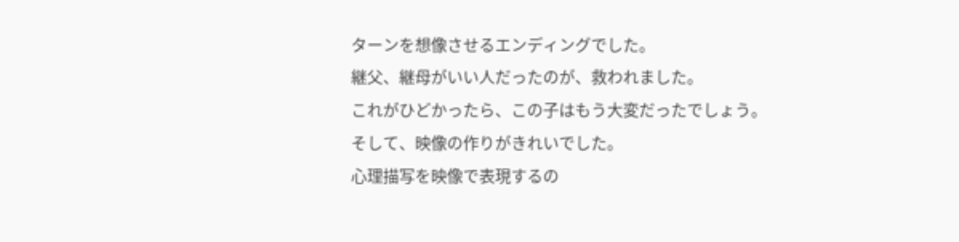ターンを想像させるエンディングでした。
継父、継母がいい人だったのが、救われました。
これがひどかったら、この子はもう大変だったでしょう。
そして、映像の作りがきれいでした。
心理描写を映像で表現するの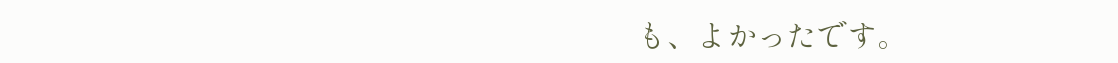も、よかったです。